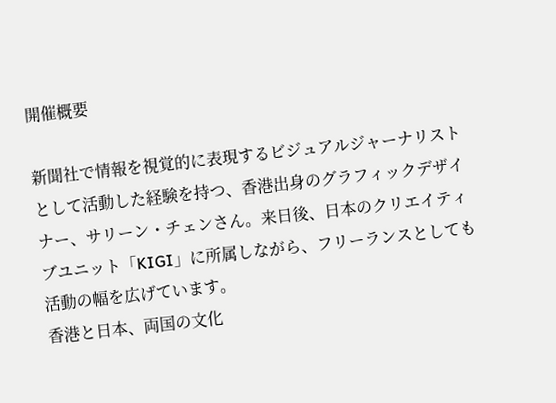開催概要

新聞社で情報を視覚的に表現するビジュアルジャーナリストとして活動した経験を持つ、香港出身のグラフィックデザイナー、サリーン・チェンさん。来日後、日本のクリエイティブユニット「KIGI」に所属しながら、フリーランスとしても活動の幅を広げています。
香港と日本、両国の文化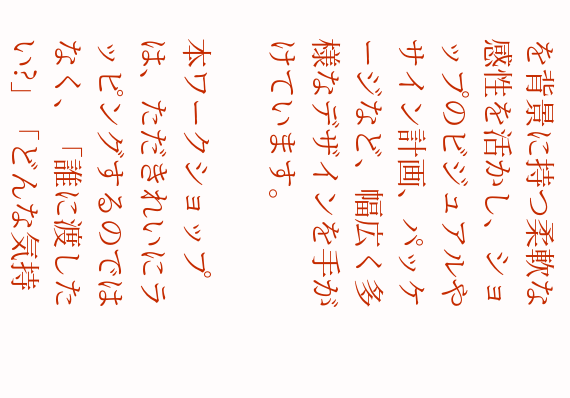を背景に持つ柔軟な感性を活かし、ショップのビジュアルやサイン計画、パッケージなど、幅広く多様なデザインを手がけています。

本ワークショップは、ただきれいにラッピングするのではなく、「誰に渡したい?」「どんな気持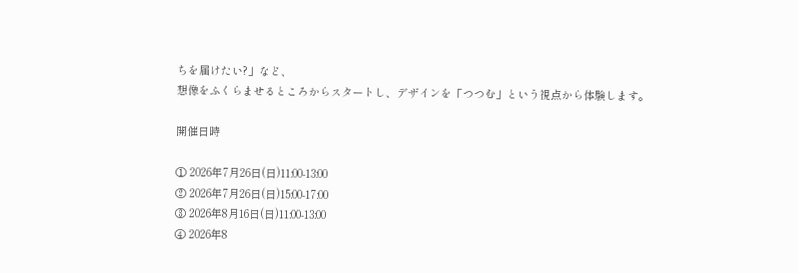ちを届けたい?」など、
想像をふくらませるところからスタートし、デザインを「つつむ」という視点から体験します。

開催日時

① 2026年7月26日(日)11:00-13:00
② 2026年7月26日(日)15:00-17:00
③ 2026年8月16日(日)11:00-13:00
④ 2026年8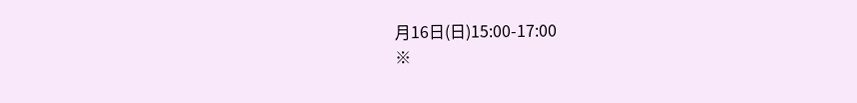月16日(日)15:00-17:00
※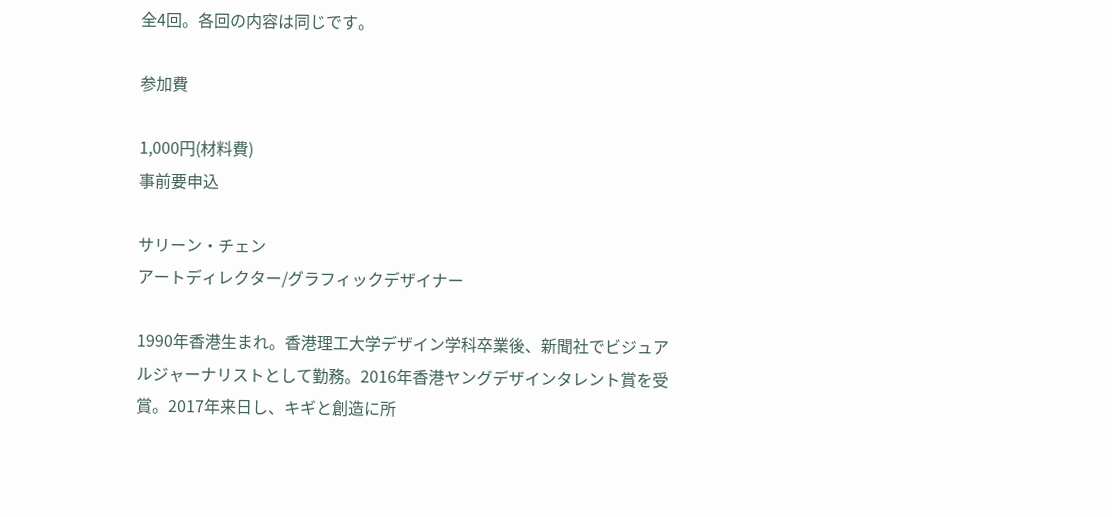全4回。各回の内容は同じです。

参加費

1,000円(材料費)
事前要申込

サリーン・チェン
アートディレクター/グラフィックデザイナー

1990年香港生まれ。香港理工大学デザイン学科卒業後、新聞社でビジュアルジャーナリストとして勤務。2016年香港ヤングデザインタレント賞を受賞。2017年来日し、キギと創造に所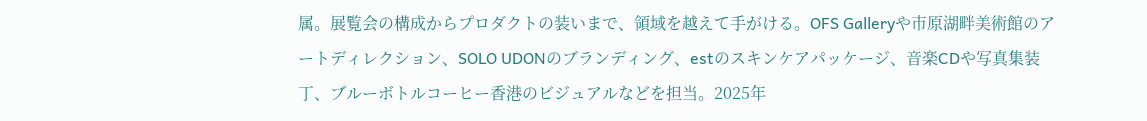属。展覧会の構成からプロダクトの装いまで、領域を越えて手がける。OFS Galleryや市原湖畔美術館のアートディレクション、SOLO UDONのブランディング、estのスキンケアパッケージ、音楽CDや写真集装丁、ブルーボトルコーヒー香港のビジュアルなどを担当。2025年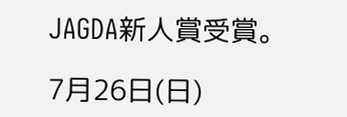JAGDA新人賞受賞。

7月26日(日)